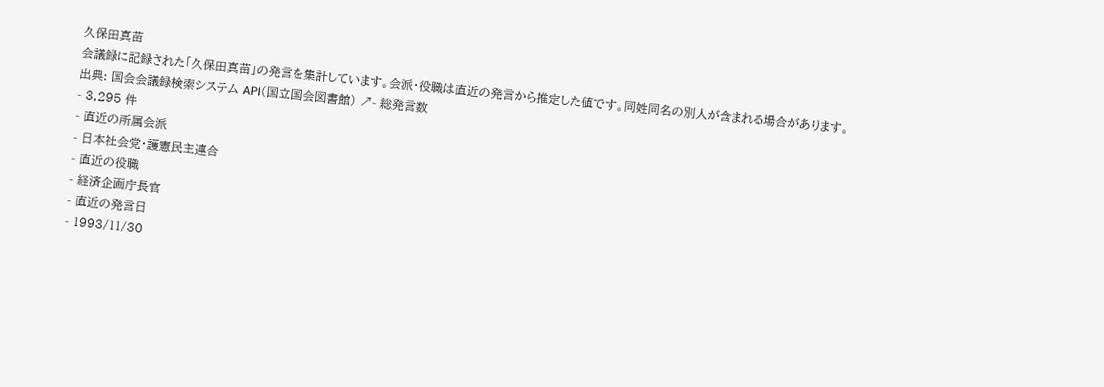久保田真苗
会議録に記録された「久保田真苗」の発言を集計しています。会派・役職は直近の発言から推定した値です。同姓同名の別人が含まれる場合があります。
出典: 国会会議録検索システム API(国立国会図書館) ↗- 総発言数
- 3,295 件
- 直近の所属会派
- 日本社会党・護憲民主連合
- 直近の役職
- 経済企画庁長官
- 直近の発言日
- 1993/11/30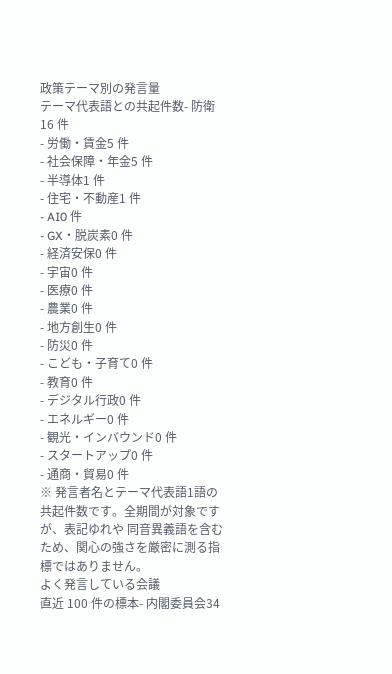政策テーマ別の発言量
テーマ代表語との共起件数- 防衛16 件
- 労働・賃金5 件
- 社会保障・年金5 件
- 半導体1 件
- 住宅・不動産1 件
- AI0 件
- GX・脱炭素0 件
- 経済安保0 件
- 宇宙0 件
- 医療0 件
- 農業0 件
- 地方創生0 件
- 防災0 件
- こども・子育て0 件
- 教育0 件
- デジタル行政0 件
- エネルギー0 件
- 観光・インバウンド0 件
- スタートアップ0 件
- 通商・貿易0 件
※ 発言者名とテーマ代表語1語の共起件数です。全期間が対象ですが、表記ゆれや 同音異義語を含むため、関心の強さを厳密に測る指標ではありません。
よく発言している会議
直近 100 件の標本- 内閣委員会34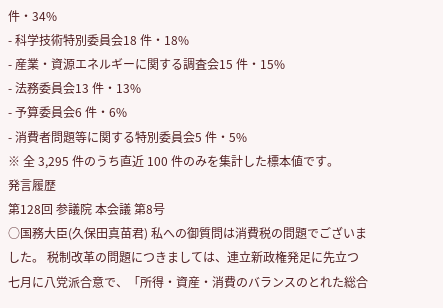件・34%
- 科学技術特別委員会18 件・18%
- 産業・資源エネルギーに関する調査会15 件・15%
- 法務委員会13 件・13%
- 予算委員会6 件・6%
- 消費者問題等に関する特別委員会5 件・5%
※ 全 3,295 件のうち直近 100 件のみを集計した標本値です。
発言履歴
第128回 参議院 本会議 第8号
○国務大臣(久保田真苗君) 私への御質問は消費税の問題でございました。 税制改革の問題につきましては、連立新政権発足に先立つ七月に八党派合意で、「所得・資産・消費のバランスのとれた総合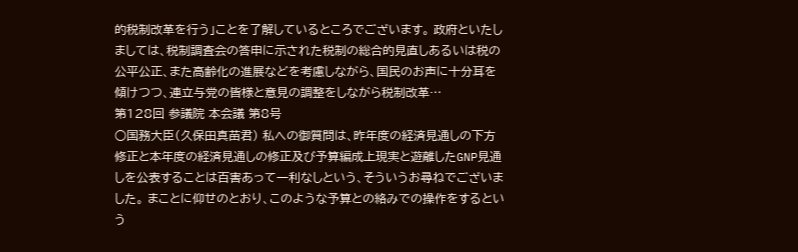的税制改革を行う」ことを了解しているところでございます。 政府といたしましては、税制調査会の答申に示された税制の総合的見直しあるいは税の公平公正、また高齢化の進展などを考慮しながら、国民のお声に十分耳を傾けつつ、連立与党の皆様と意見の調整をしながら税制改革…
第128回 参議院 本会議 第8号
○国務大臣(久保田真苗君) 私への御質問は、昨年度の経済見通しの下方修正と本年度の経済見通しの修正及び予算編成上現実と遊離したGNP見通しを公表することは百害あって一利なしという、そういうお尋ねでございました。 まことに仰せのとおり、このような予算との絡みでの操作をするという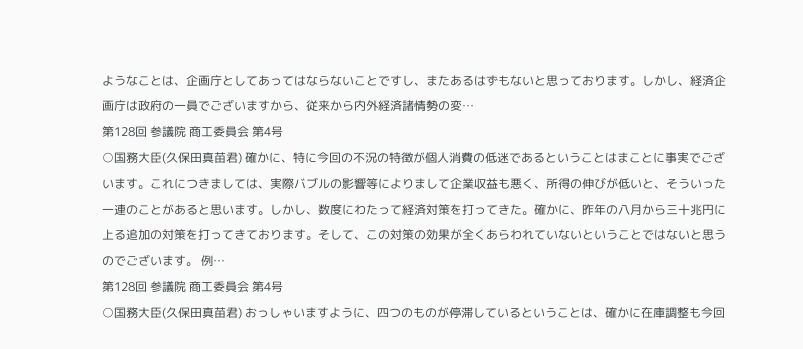ようなことは、企画庁としてあってはならないことですし、またあるはずもないと思っております。しかし、経済企画庁は政府の一員でございますから、従来から内外経済諸情勢の変…
第128回 参議院 商工委員会 第4号
○国務大臣(久保田真苗君) 確かに、特に今回の不況の特徴が個人消費の低迷であるということはまことに事実でございます。これにつきましては、実際バブルの影響等によりまして企業収益も悪く、所得の伸びが低いと、そういった一連のことがあると思います。しかし、数度にわたって経済対策を打ってきた。確かに、昨年の八月から三十兆円に上る追加の対策を打ってきております。そして、この対策の効果が全くあらわれていないということではないと思うのでございます。 例…
第128回 参議院 商工委員会 第4号
○国務大臣(久保田真苗君) おっしゃいますように、四つのものが停滞しているということは、確かに在庫調整も今回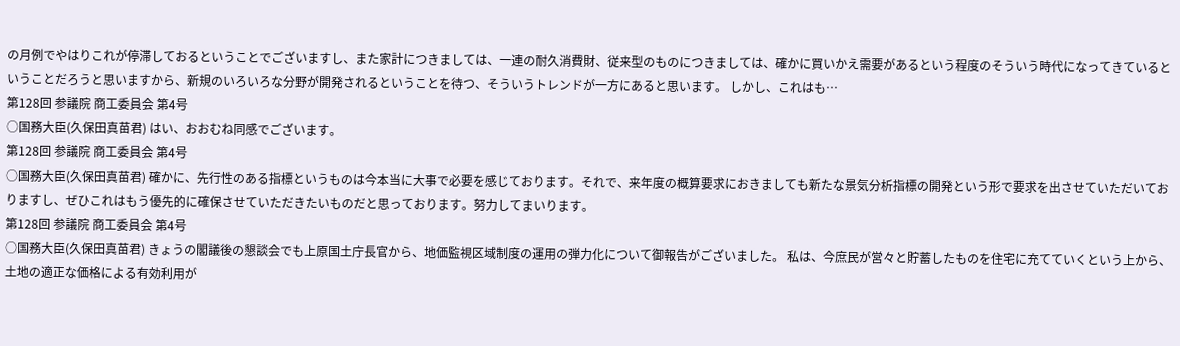の月例でやはりこれが停滞しておるということでございますし、また家計につきましては、一連の耐久消費財、従来型のものにつきましては、確かに買いかえ需要があるという程度のそういう時代になってきているということだろうと思いますから、新規のいろいろな分野が開発されるということを待つ、そういうトレンドが一方にあると思います。 しかし、これはも…
第128回 参議院 商工委員会 第4号
○国務大臣(久保田真苗君) はい、おおむね同感でございます。
第128回 参議院 商工委員会 第4号
○国務大臣(久保田真苗君) 確かに、先行性のある指標というものは今本当に大事で必要を感じております。それで、来年度の概算要求におきましても新たな景気分析指標の開発という形で要求を出させていただいておりますし、ぜひこれはもう優先的に確保させていただきたいものだと思っております。努力してまいります。
第128回 参議院 商工委員会 第4号
○国務大臣(久保田真苗君) きょうの閣議後の懇談会でも上原国土庁長官から、地価監視区域制度の運用の弾力化について御報告がございました。 私は、今庶民が営々と貯蓄したものを住宅に充てていくという上から、土地の適正な価格による有効利用が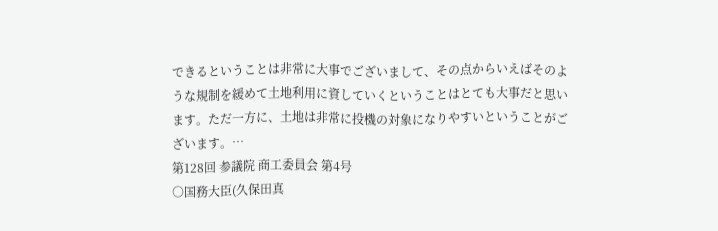できるということは非常に大事でございまして、その点からいえばそのような規制を緩めて土地利用に資していくということはとても大事だと思います。ただ一方に、土地は非常に投機の対象になりやすいということがございます。…
第128回 参議院 商工委員会 第4号
○国務大臣(久保田真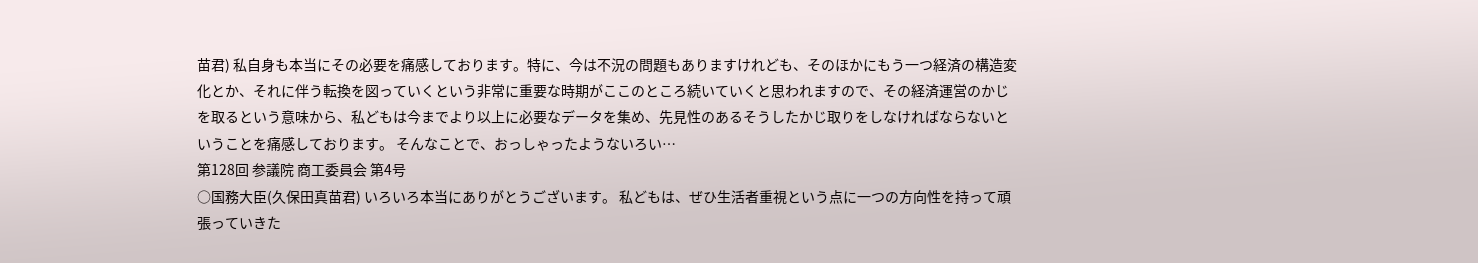苗君) 私自身も本当にその必要を痛感しております。特に、今は不況の問題もありますけれども、そのほかにもう一つ経済の構造変化とか、それに伴う転換を図っていくという非常に重要な時期がここのところ続いていくと思われますので、その経済運営のかじを取るという意味から、私どもは今までより以上に必要なデータを集め、先見性のあるそうしたかじ取りをしなければならないということを痛感しております。 そんなことで、おっしゃったようないろい…
第128回 参議院 商工委員会 第4号
○国務大臣(久保田真苗君) いろいろ本当にありがとうございます。 私どもは、ぜひ生活者重視という点に一つの方向性を持って頑張っていきた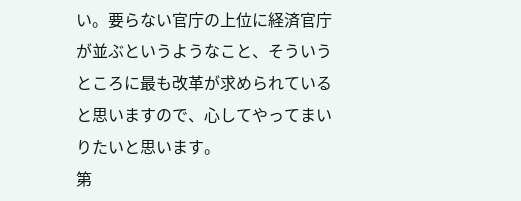い。要らない官庁の上位に経済官庁が並ぶというようなこと、そういうところに最も改革が求められていると思いますので、心してやってまいりたいと思います。
第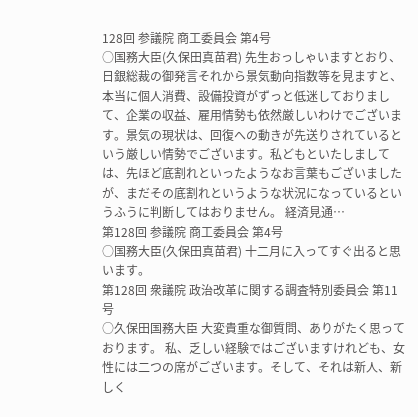128回 参議院 商工委員会 第4号
○国務大臣(久保田真苗君) 先生おっしゃいますとおり、日銀総裁の御発言それから景気動向指数等を見ますと、本当に個人消費、設備投資がずっと低迷しておりまして、企業の収益、雇用情勢も依然厳しいわけでございます。景気の現状は、回復への動きが先送りされているという厳しい情勢でございます。私どもといたしましては、先ほど底割れといったようなお言葉もございましたが、まだその底割れというような状況になっているというふうに判断してはおりません。 経済見通…
第128回 参議院 商工委員会 第4号
○国務大臣(久保田真苗君) 十二月に入ってすぐ出ると思います。
第128回 衆議院 政治改革に関する調査特別委員会 第11号
○久保田国務大臣 大変貴重な御質問、ありがたく思っております。 私、乏しい経験ではございますけれども、女性には二つの席がございます。そして、それは新人、新しく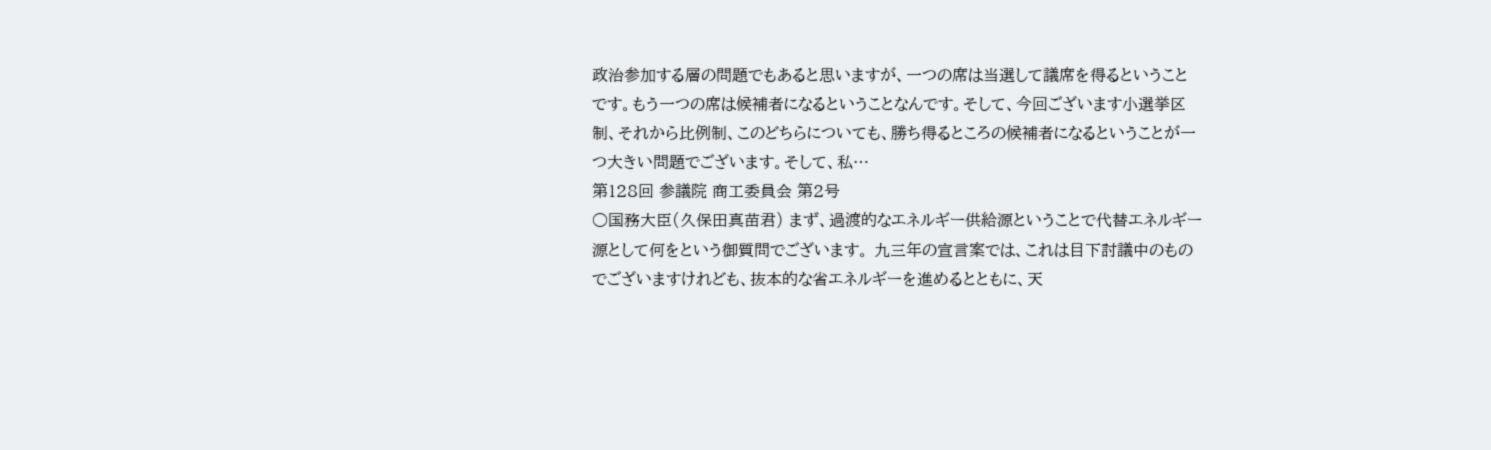政治参加する層の問題でもあると思いますが、一つの席は当選して議席を得るということです。もう一つの席は候補者になるということなんです。そして、今回ございます小選挙区制、それから比例制、このどちらについても、勝ち得るところの候補者になるということが一つ大きい問題でございます。そして、私…
第128回 参議院 商工委員会 第2号
○国務大臣(久保田真苗君) まず、過渡的なエネルギー供給源ということで代替エネルギー源として何をという御質問でございます。 九三年の宣言案では、これは目下討議中のものでございますけれども、抜本的な省エネルギーを進めるとともに、天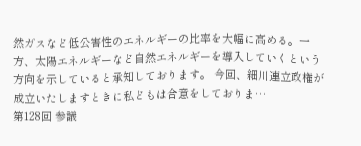然ガスなど低公害性のエネルギーの比率を大幅に高める。一方、太陽エネルギーなど自然エネルギーを導入していくという方向を示していると承知しております。 今回、細川連立政権が成立いたしますときに私どもは合意をしておりま…
第128回 参議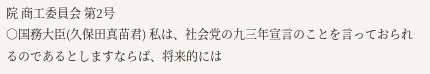院 商工委員会 第2号
○国務大臣(久保田真苗君) 私は、社会党の九三年宣言のことを言っておられるのであるとしますならば、将来的には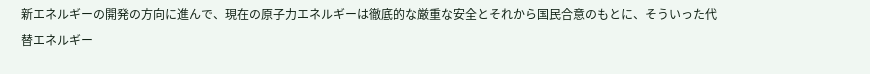新エネルギーの開発の方向に進んで、現在の原子力エネルギーは徹底的な厳重な安全とそれから国民合意のもとに、そういった代替エネルギー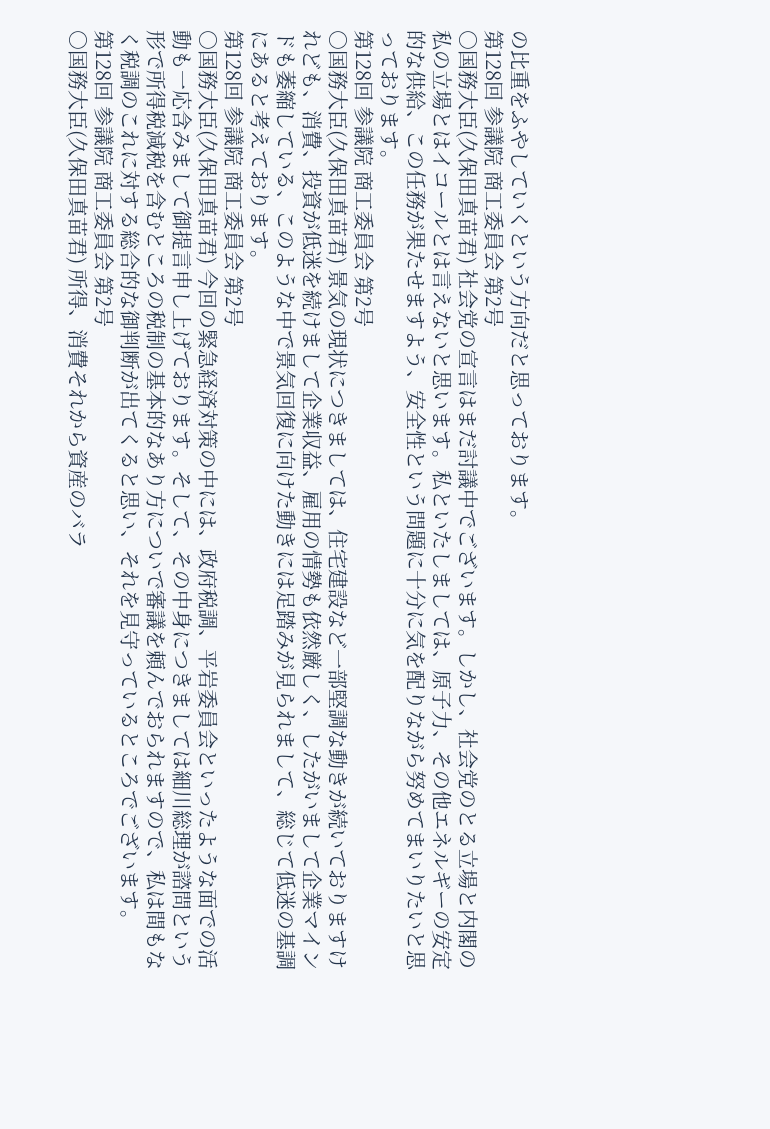の比重をふやしていくという方向だと思っております。
第128回 参議院 商工委員会 第2号
○国務大臣(久保田真苗君) 社会党の宣言はまだ討議中でございます。しかし、社会党のとる立場と内閣の私の立場とはイコールとは言えないと思います。私といたしましては、原子力、その他エネルギーの安定的な供給、この任務が果たせますよう、安全性という問題に十分に気を配りながら努めてまいりたいと思っております。
第128回 参議院 商工委員会 第2号
○国務大臣(久保田真苗君) 景気の現状につきましては、住宅建設など一部堅調な動きが続いておりますけれども、消費、投資が低迷を続けまして企業収益、雇用の情勢も依然厳しく、したがいまして企業マインドも萎縮している、このような中で景気回復に向けた動きには足踏みが見られまして、総じて低迷の基調にあると考えております。
第128回 参議院 商工委員会 第2号
○国務大臣(久保田真苗君) 今回の緊急経済対策の中には、政府税調、平岩委員会といったような面での活動も一応含みまして御提言申し上げております。そして、その中身につきましては細川総理が諮問という形で所得税減税を含むところの税制の基本的なあり方についで審議を頼んでおられますので、私は間もなく税調のこれに対する総合的な御判断が出てくると思い、それを見守っているところでございます。
第128回 参議院 商工委員会 第2号
○国務大臣(久保田真苗君) 所得、消費それから資産のバラ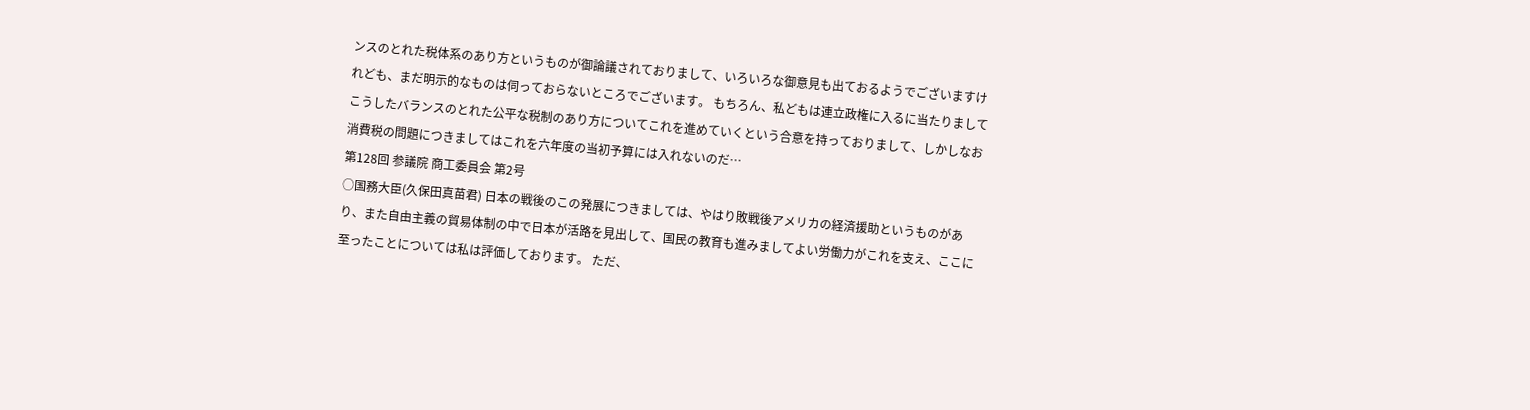ンスのとれた税体系のあり方というものが御論議されておりまして、いろいろな御意見も出ておるようでございますけれども、まだ明示的なものは伺っておらないところでございます。 もちろん、私どもは連立政権に入るに当たりましてこうしたバランスのとれた公平な税制のあり方についてこれを進めていくという合意を持っておりまして、しかしなお消費税の問題につきましてはこれを六年度の当初予算には入れないのだ…
第128回 参議院 商工委員会 第2号
○国務大臣(久保田真苗君) 日本の戦後のこの発展につきましては、やはり敗戦後アメリカの経済援助というものがあり、また自由主義の貿易体制の中で日本が活路を見出して、国民の教育も進みましてよい労働力がこれを支え、ここに至ったことについては私は評価しております。 ただ、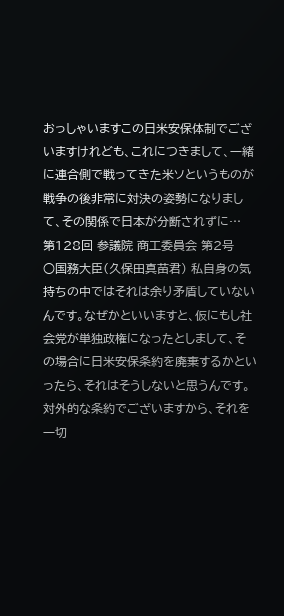おっしゃいますこの日米安保体制でございますけれども、これにつきまして、一緒に連合側で戦ってきた米ソというものが戦争の後非常に対決の姿勢になりまして、その関係で日本が分断されずに…
第128回 参議院 商工委員会 第2号
○国務大臣(久保田真苗君) 私自身の気持ちの中ではそれは余り矛盾していないんです。なぜかといいますと、仮にもし社会党が単独政権になったとしまして、その場合に日米安保条約を廃棄するかといったら、それはそうしないと思うんです。対外的な条約でございますから、それを一切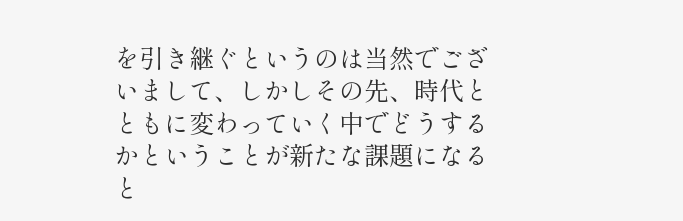を引き継ぐというのは当然でございまして、しかしその先、時代とともに変わっていく中でどうするかということが新たな課題になると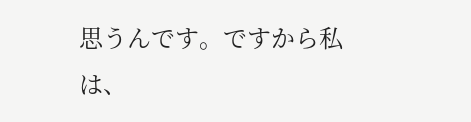思うんです。ですから私は、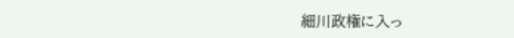細川政権に入っ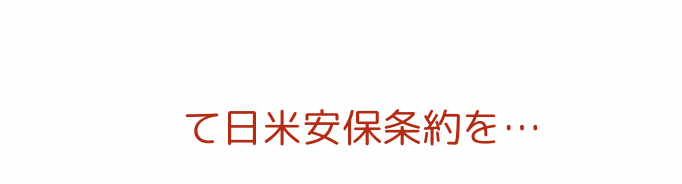て日米安保条約を…